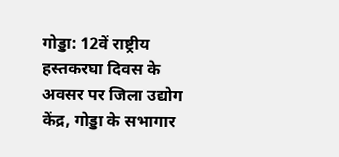गोड्डा: 12वें राष्ट्रीय हस्तकरघा दिवस के अवसर पर जिला उद्योग केंद्र, गोड्डा के सभागार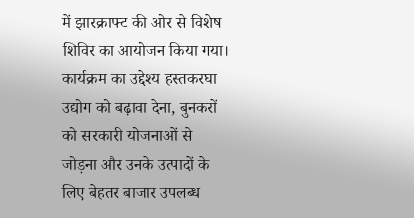में झारक्राफ्ट की ओर से विशेष शिविर का आयोजन किया गया। कार्यक्रम का उद्देश्य हस्तकरघा उद्योग को बढ़ावा देना, बुनकरों को सरकारी योजनाओं से जोड़ना और उनके उत्पादों के लिए बेहतर बाजार उपलब्ध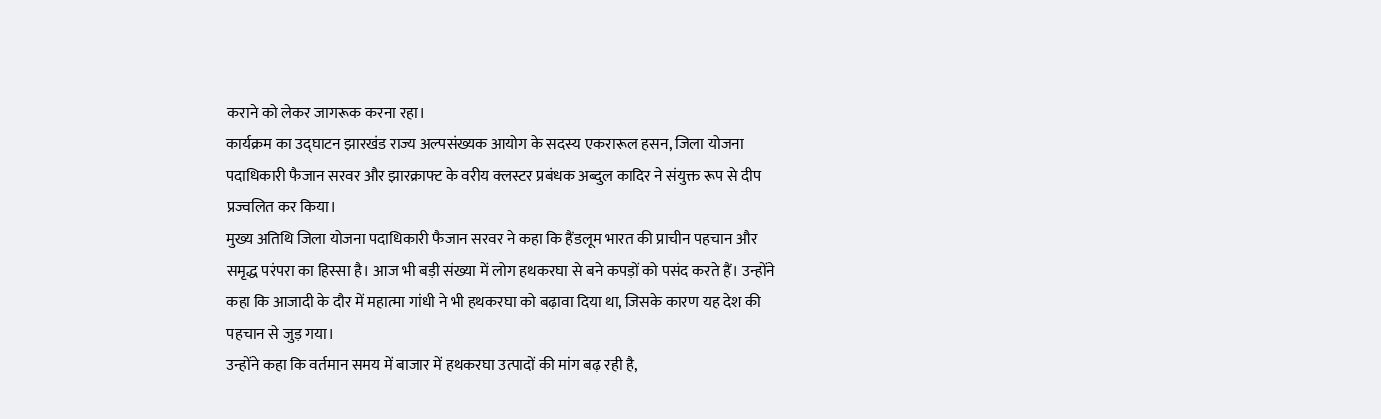कराने को लेकर जागरूक करना रहा।
कार्यक्रम का उद्घाटन झारखंड राज्य अल्पसंख्यक आयोग के सदस्य एकरारूल हसन, जिला योजना पदाधिकारी फैजान सरवर और झारक्राफ्ट के वरीय क्लस्टर प्रबंधक अब्दुल कादिर ने संयुक्त रूप से दीप प्रज्वलित कर किया।
मुख्य अतिथि जिला योजना पदाधिकारी फैजान सरवर ने कहा कि हैंडलूम भारत की प्राचीन पहचान और समृद्ध परंपरा का हिस्सा है। आज भी बड़ी संख्या में लोग हथकरघा से बने कपड़ों को पसंद करते हैं। उन्होंने कहा कि आजादी के दौर में महात्मा गांधी ने भी हथकरघा को बढ़ावा दिया था, जिसके कारण यह देश की पहचान से जुड़ गया।
उन्होंने कहा कि वर्तमान समय में बाजार में हथकरघा उत्पादों की मांग बढ़ रही है,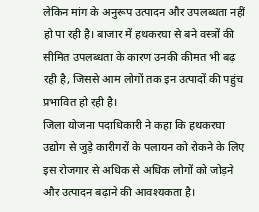लेकिन मांग के अनुरूप उत्पादन और उपलब्धता नहीं हो पा रही है। बाजार में हथकरघा से बने वस्त्रों की सीमित उपलब्धता के कारण उनकी कीमत भी बढ़ रही है, जिससे आम लोगों तक इन उत्पादों की पहुंच प्रभावित हो रही है।
जिला योजना पदाधिकारी ने कहा कि हथकरघा उद्योग से जुड़े कारीगरों के पलायन को रोकने के लिए इस रोजगार से अधिक से अधिक लोगों को जोड़ने और उत्पादन बढ़ाने की आवश्यकता है।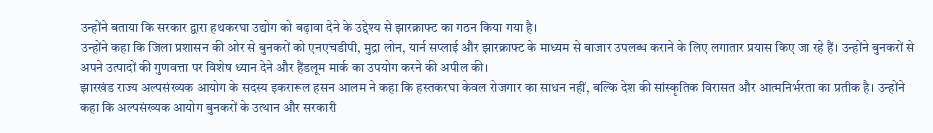उन्होंने बताया कि सरकार द्वारा हथकरघा उद्योग को बढ़ावा देने के उद्देश्य से झारक्राफ्ट का गठन किया गया है।
उन्होंने कहा कि जिला प्रशासन की ओर से बुनकरों को एनएचडीपी, मुद्रा लोन, यार्न सप्लाई और झारक्राफ्ट के माध्यम से बाजार उपलब्ध कराने के लिए लगातार प्रयास किए जा रहे हैं। उन्होंने बुनकरों से अपने उत्पादों की गुणवत्ता पर विशेष ध्यान देने और हैंडलूम मार्क का उपयोग करने की अपील की।
झारखंड राज्य अल्पसंख्यक आयोग के सदस्य इकरारूल हसन आलम ने कहा कि हस्तकरघा केवल रोजगार का साधन नहीं, बल्कि देश की सांस्कृतिक विरासत और आत्मनिर्भरता का प्रतीक है। उन्होंने कहा कि अल्पसंख्यक आयोग बुनकरों के उत्थान और सरकारी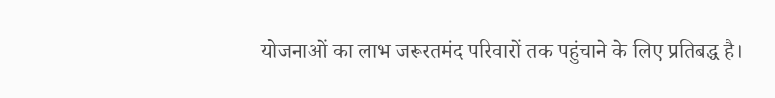योजनाओं का लाभ जरूरतमंद परिवारों तक पहुंचाने के लिए प्रतिबद्ध है।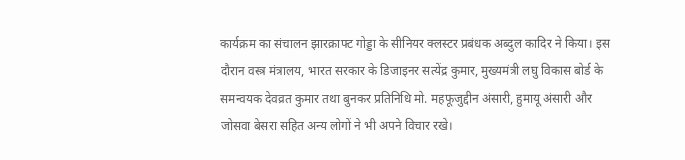कार्यक्रम का संचालन झारक्राफ्ट गोड्डा के सीनियर क्लस्टर प्रबंधक अब्दुल कादिर ने किया। इस दौरान वस्त्र मंत्रालय, भारत सरकार के डिजाइनर सत्येंद्र कुमार, मुख्यमंत्री लघु विकास बोर्ड के समन्वयक देवव्रत कुमार तथा बुनकर प्रतिनिधि मो. महफूजुद्दीन अंसारी, हुमायू अंसारी और जोसवा बेसरा सहित अन्य लोगों ने भी अपने विचार रखे।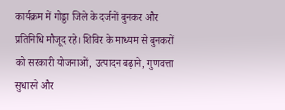कार्यक्रम में गोड्डा जिले के दर्जनों बुनकर और प्रतिनिधि मौजूद रहे। शिविर के माध्यम से बुनकरों को सरकारी योजनाओं, उत्पादन बढ़ाने, गुणवत्ता सुधारने और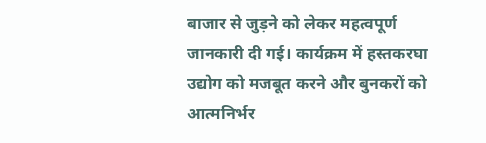बाजार से जुड़ने को लेकर महत्वपूर्ण जानकारी दी गई। कार्यक्रम में हस्तकरघा उद्योग को मजबूत करने और बुनकरों को आत्मनिर्भर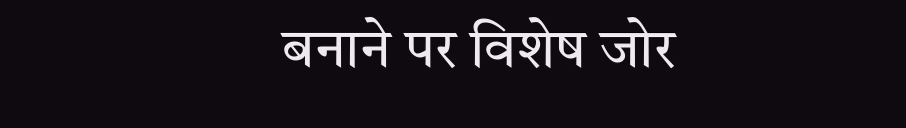बनाने पर विशेष जोर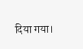दिया गया।